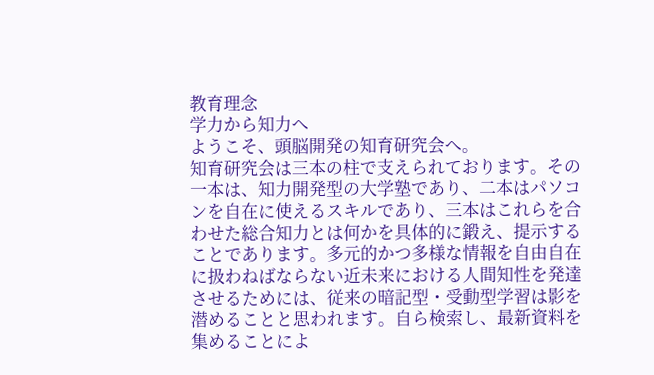教育理念
学力から知力へ
ようこそ、頭脳開発の知育研究会へ。
知育研究会は三本の柱で支えられております。その一本は、知力開発型の大学塾であり、二本はパソコンを自在に使えるスキルであり、三本はこれらを合わせた総合知力とは何かを具体的に鍛え、提示することであります。多元的かつ多様な情報を自由自在に扱わねばならない近未来における人間知性を発達させるためには、従来の暗記型・受動型学習は影を潜めることと思われます。自ら検索し、最新資料を集めることによ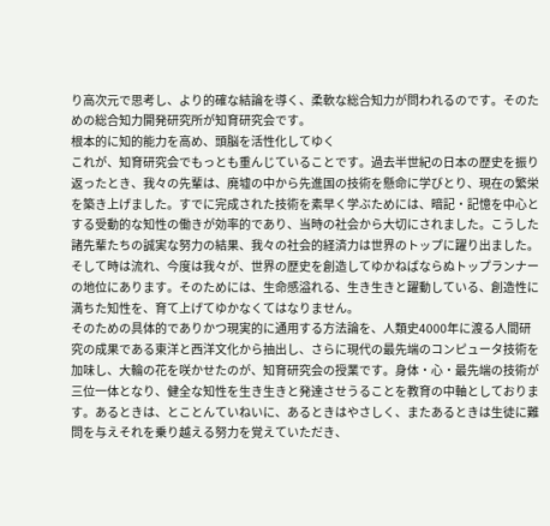り高次元で思考し、より的確な結論を導く、柔軟な総合知力が問われるのです。そのための総合知力開発研究所が知育研究会です。
根本的に知的能力を高め、頭脳を活性化してゆく
これが、知育研究会でもっとも重んじていることです。過去半世紀の日本の歴史を振り返ったとき、我々の先輩は、廃墟の中から先進国の技術を懸命に学びとり、現在の繁栄を築き上げました。すでに完成された技術を素早く学ぶためには、暗記・記憶を中心とする受動的な知性の働きが効率的であり、当時の社会から大切にされました。こうした諸先輩たちの誠実な努力の結果、我々の社会的経済力は世界のトップに躍り出ました。そして時は流れ、今度は我々が、世界の歴史を創造してゆかねばならぬトップランナーの地位にあります。そのためには、生命感溢れる、生き生きと躍動している、創造性に満ちた知性を、育て上げてゆかなくてはなりません。
そのための具体的でありかつ現実的に通用する方法論を、人類史4000年に渡る人間研究の成果である東洋と西洋文化から抽出し、さらに現代の最先端のコンピュータ技術を加味し、大輪の花を咲かせたのが、知育研究会の授業です。身体・心・最先端の技術が三位一体となり、健全な知性を生き生きと発達させうることを教育の中軸としております。あるときは、とことんていねいに、あるときはやさしく、またあるときは生徒に難問を与えそれを乗り越える努力を覚えていただき、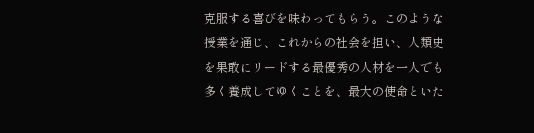克服する喜びを味わってもらう。このような授業を通じ、これからの社会を担い、人類史を果敢にリードする最優秀の人材を一人でも多く養成してゆくことを、最大の使命といた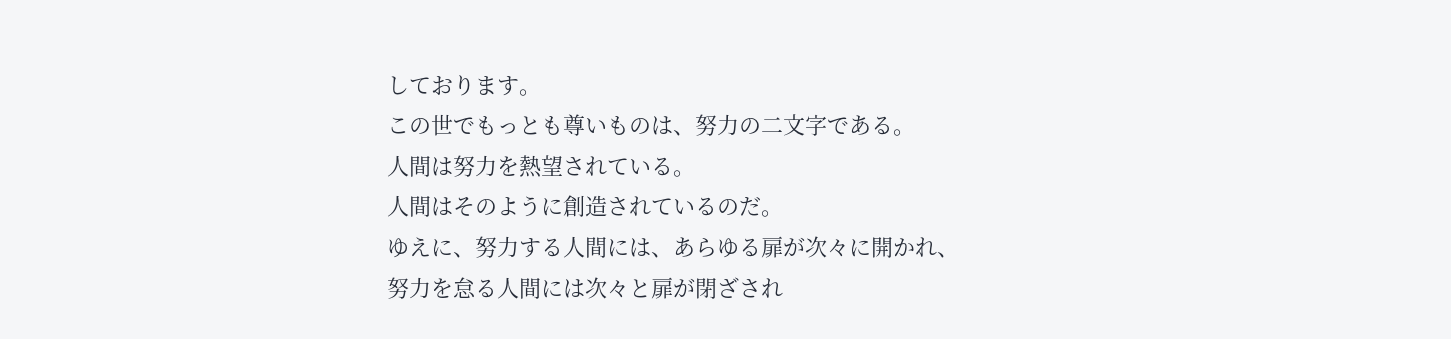しております。
この世でもっとも尊いものは、努力の二文字である。
人間は努力を熱望されている。
人間はそのように創造されているのだ。
ゆえに、努力する人間には、あらゆる扉が次々に開かれ、
努力を怠る人間には次々と扉が閉ざされ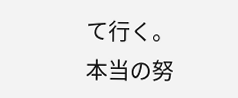て行く。
本当の努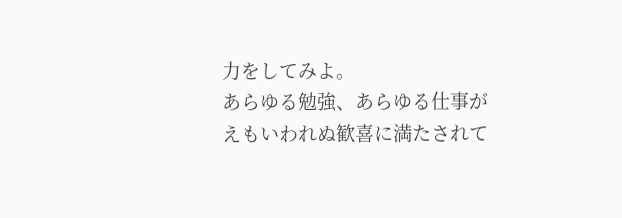力をしてみよ。
あらゆる勉強、あらゆる仕事が
えもいわれぬ歓喜に満たされて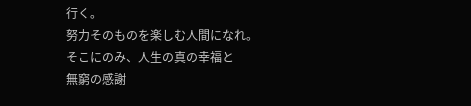行く。
努力そのものを楽しむ人間になれ。
そこにのみ、人生の真の幸福と
無窮の感謝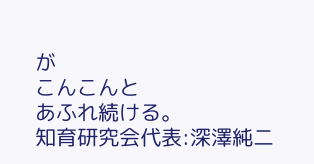が
こんこんと
あふれ続ける。
知育研究会代表:深澤純二